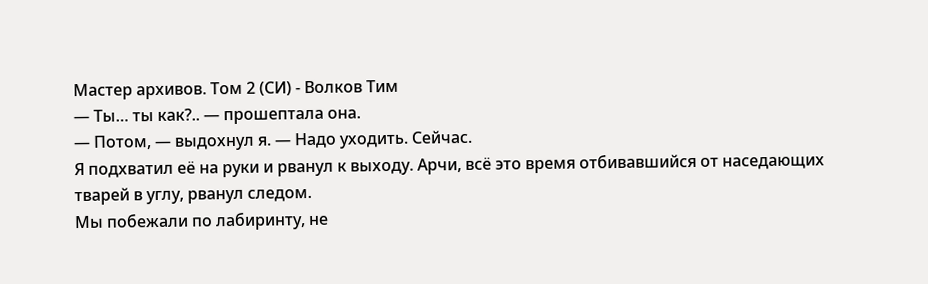Мастер архивов. Том 2 (СИ) - Волков Тим
— Ты… ты как?.. — прошептала она.
— Потом, — выдохнул я. — Надо уходить. Сейчас.
Я подхватил её на руки и рванул к выходу. Арчи, всё это время отбивавшийся от наседающих тварей в углу, рванул следом.
Мы побежали по лабиринту, не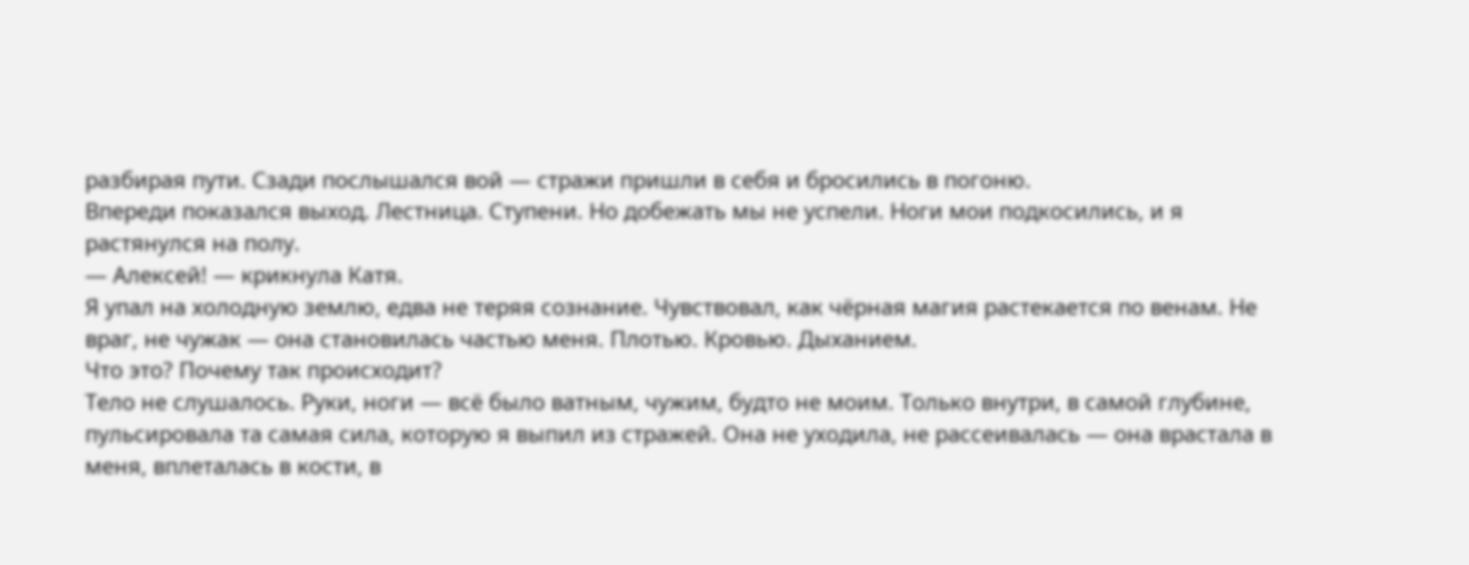разбирая пути. Сзади послышался вой — стражи пришли в себя и бросились в погоню.
Впереди показался выход. Лестница. Ступени. Но добежать мы не успели. Ноги мои подкосились, и я растянулся на полу.
— Алексей! — крикнула Катя.
Я упал на холодную землю, едва не теряя сознание. Чувствовал, как чёрная магия растекается по венам. Не враг, не чужак — она становилась частью меня. Плотью. Кровью. Дыханием.
Что это? Почему так происходит?
Тело не слушалось. Руки, ноги — всё было ватным, чужим, будто не моим. Только внутри, в самой глубине, пульсировала та самая сила, которую я выпил из стражей. Она не уходила, не рассеивалась — она врастала в меня, вплеталась в кости, в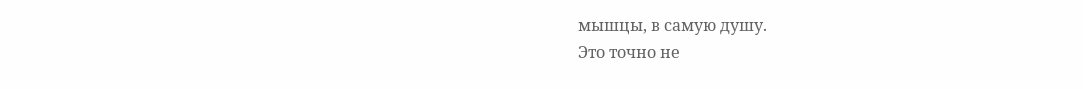мышцы, в самую душу.
Это точно не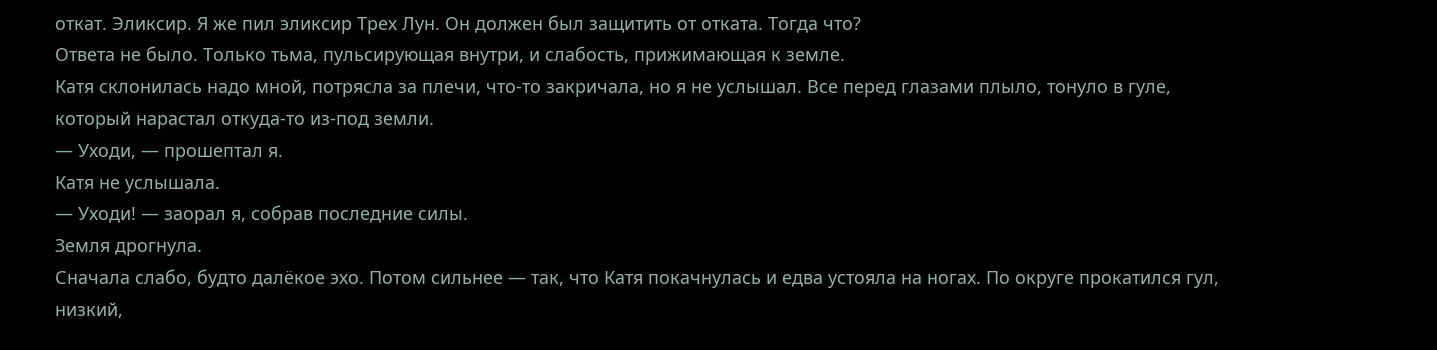откат. Эликсир. Я же пил эликсир Трех Лун. Он должен был защитить от отката. Тогда что?
Ответа не было. Только тьма, пульсирующая внутри, и слабость, прижимающая к земле.
Катя склонилась надо мной, потрясла за плечи, что-то закричала, но я не услышал. Все перед глазами плыло, тонуло в гуле, который нарастал откуда-то из-под земли.
— Уходи, — прошептал я.
Катя не услышала.
— Уходи! — заорал я, собрав последние силы.
Земля дрогнула.
Сначала слабо, будто далёкое эхо. Потом сильнее — так, что Катя покачнулась и едва устояла на ногах. По округе прокатился гул, низкий,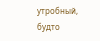утробный, будто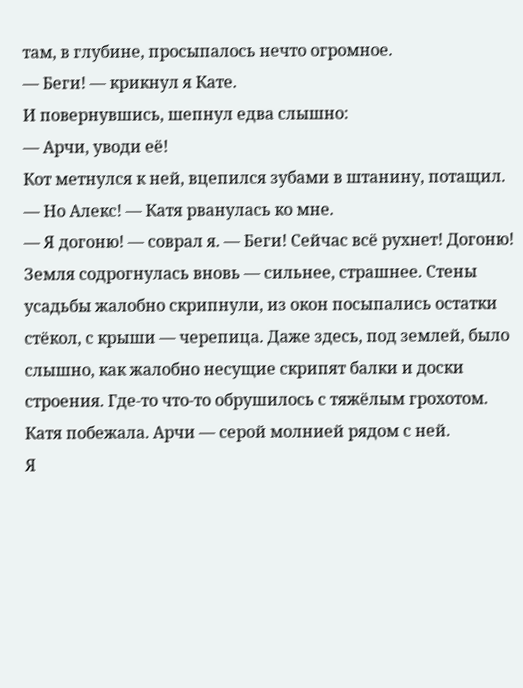там, в глубине, просыпалось нечто огромное.
— Беги! — крикнул я Кате.
И повернувшись, шепнул едва слышно:
— Арчи, уводи её!
Кот метнулся к ней, вцепился зубами в штанину, потащил.
— Но Алекс! — Катя рванулась ко мне.
— Я догоню! — соврал я. — Беги! Сейчас всё рухнет! Догоню!
Земля содрогнулась вновь — сильнее, страшнее. Стены усадьбы жалобно скрипнули, из окон посыпались остатки стёкол, с крыши — черепица. Даже здесь, под землей, было слышно, как жалобно несущие скрипят балки и доски строения. Где-то что-то обрушилось с тяжёлым грохотом.
Катя побежала. Арчи — серой молнией рядом с ней.
Я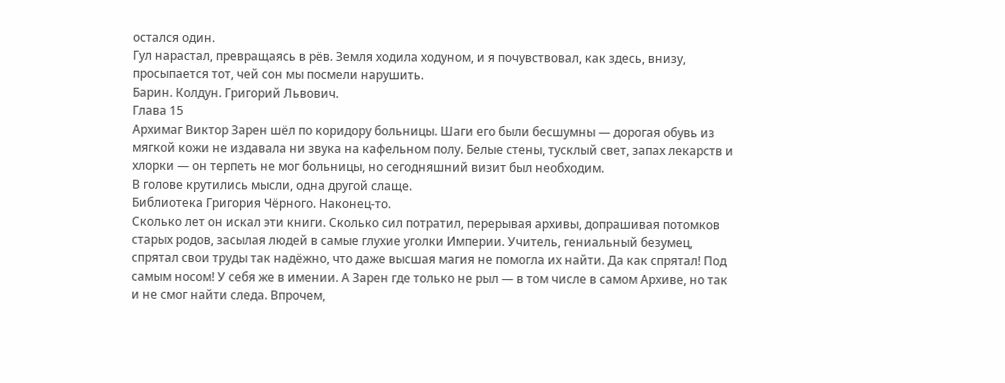остался один.
Гул нарастал, превращаясь в рёв. Земля ходила ходуном, и я почувствовал, как здесь, внизу, просыпается тот, чей сон мы посмели нарушить.
Барин. Колдун. Григорий Львович.
Глава 15
Архимаг Виктор Зарен шёл по коридору больницы. Шаги его были бесшумны — дорогая обувь из мягкой кожи не издавала ни звука на кафельном полу. Белые стены, тусклый свет, запах лекарств и хлорки — он терпеть не мог больницы, но сегодняшний визит был необходим.
В голове крутились мысли, одна другой слаще.
Библиотека Григория Чёрного. Наконец-то.
Сколько лет он искал эти книги. Сколько сил потратил, перерывая архивы, допрашивая потомков старых родов, засылая людей в самые глухие уголки Империи. Учитель, гениальный безумец, спрятал свои труды так надёжно, что даже высшая магия не помогла их найти. Да как спрятал! Под самым носом! У себя же в имении. А Зарен где только не рыл — в том числе в самом Архиве, но так и не смог найти следа. Впрочем,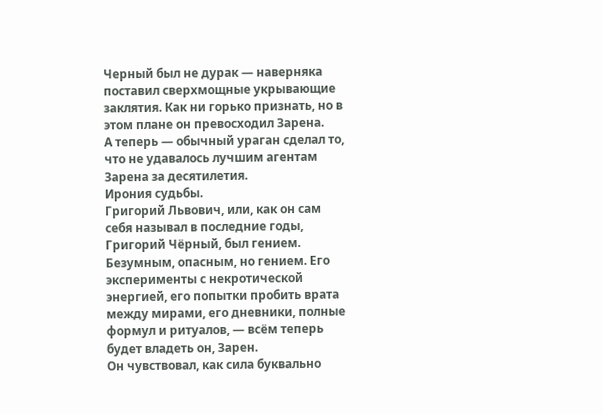Черный был не дурак — наверняка поставил сверхмощные укрывающие заклятия. Как ни горько признать, но в этом плане он превосходил Зарена.
А теперь — обычный ураган сделал то, что не удавалось лучшим агентам Зарена за десятилетия.
Ирония судьбы.
Григорий Львович, или, как он сам себя называл в последние годы, Григорий Чёрный, был гением. Безумным, опасным, но гением. Его эксперименты с некротической энергией, его попытки пробить врата между мирами, его дневники, полные формул и ритуалов, — всём теперь будет владеть он, Зарен.
Он чувствовал, как сила буквально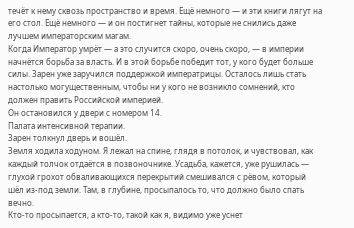течёт к нему сквозь пространство и время. Ещё немного — и эти книги лягут на его стол. Ещё немного — и он постигнет тайны, которые не снились даже лучшем императорским магам.
Когда Император умрёт — а это случится скоро, очень скоро, — в империи начнётся борьба за власть. И в этой борьбе победит тот, у кого будет больше силы. Зарен уже заручился поддержкой императрицы. Осталось лишь стать настолько могущественным, чтобы ни у кого не возникло сомнений, кто должен править Российской империей.
Он остановился у двери с номером 14.
Палата интенсивной терапии.
Зарен толкнул дверь и вошёл.
Земля ходила ходуном. Я лежал на спине, глядя в потолок, и чувствовал, как каждый толчок отдаётся в позвоночнике. Усадьба, кажется, уже рушилась — глухой грохот обваливающихся перекрытий смешивался с рёвом, который шёл из-под земли. Там, в глубине, просыпалось то, что должно было спать вечно.
Кто-то просыпается, а кто-то, такой как я, видимо уже уснет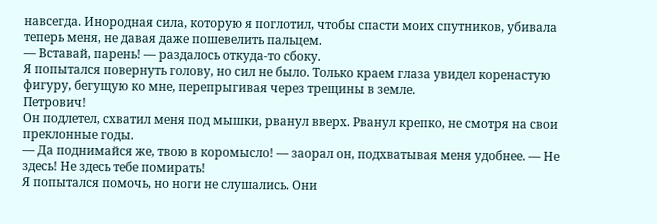навсегда. Инородная сила, которую я поглотил, чтобы спасти моих спутников, убивала теперь меня, не давая даже пошевелить пальцем.
— Вставай, парень! — раздалось откуда-то сбоку.
Я попытался повернуть голову, но сил не было. Только краем глаза увидел коренастую фигуру, бегущую ко мне, перепрыгивая через трещины в земле.
Петрович!
Он подлетел, схватил меня под мышки, рванул вверх. Рванул крепко, не смотря на свои преклонные годы.
— Да поднимайся же, твою в коромысло! — заорал он, подхватывая меня удобнее. — Не здесь! Не здесь тебе помирать!
Я попытался помочь, но ноги не слушались. Они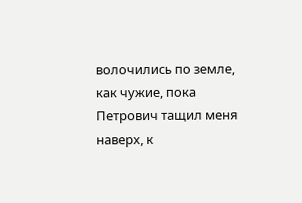волочились по земле, как чужие, пока Петрович тащил меня наверх, к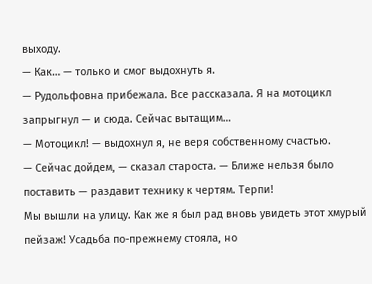выходу.
— Как… — только и смог выдохнуть я.
— Рудольфовна прибежала. Все рассказала. Я на мотоцикл запрыгнул — и сюда. Сейчас вытащим…
— Мотоцикл! — выдохнул я, не веря собственному счастью.
— Сейчас дойдем, — сказал староста. — Ближе нельзя было поставить — раздавит технику к чертям. Терпи!
Мы вышли на улицу. Как же я был рад вновь увидеть этот хмурый пейзаж! Усадьба по-прежнему стояла, но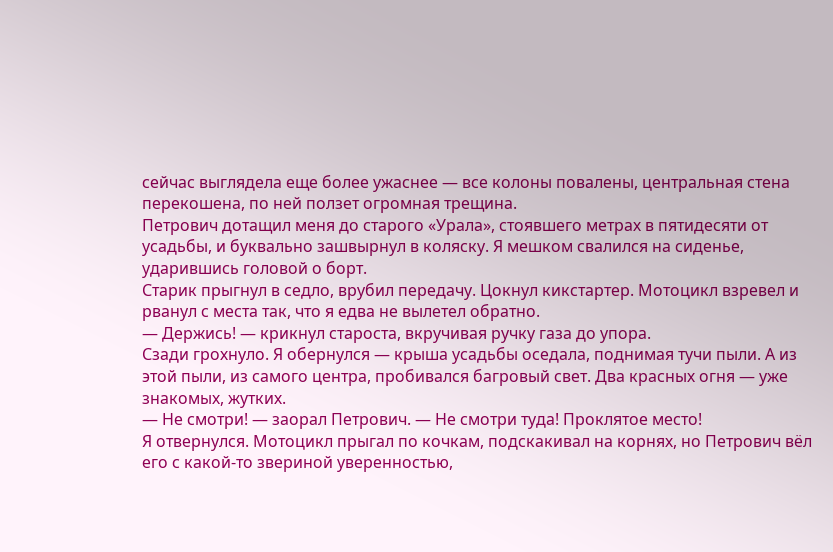сейчас выглядела еще более ужаснее — все колоны повалены, центральная стена перекошена, по ней ползет огромная трещина.
Петрович дотащил меня до старого «Урала», стоявшего метрах в пятидесяти от усадьбы, и буквально зашвырнул в коляску. Я мешком свалился на сиденье, ударившись головой о борт.
Старик прыгнул в седло, врубил передачу. Цокнул кикстартер. Мотоцикл взревел и рванул с места так, что я едва не вылетел обратно.
— Держись! — крикнул староста, вкручивая ручку газа до упора.
Сзади грохнуло. Я обернулся — крыша усадьбы оседала, поднимая тучи пыли. А из этой пыли, из самого центра, пробивался багровый свет. Два красных огня — уже знакомых, жутких.
— Не смотри! — заорал Петрович. — Не смотри туда! Проклятое место!
Я отвернулся. Мотоцикл прыгал по кочкам, подскакивал на корнях, но Петрович вёл его с какой-то звериной уверенностью,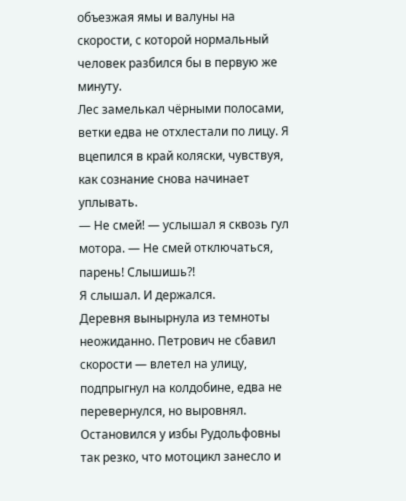объезжая ямы и валуны на скорости, с которой нормальный человек разбился бы в первую же минуту.
Лес замелькал чёрными полосами, ветки едва не отхлестали по лицу. Я вцепился в край коляски, чувствуя, как сознание снова начинает уплывать.
— Не смей! — услышал я сквозь гул мотора. — Не смей отключаться, парень! Слышишь⁈
Я слышал. И держался.
Деревня вынырнула из темноты неожиданно. Петрович не сбавил скорости — влетел на улицу, подпрыгнул на колдобине, едва не перевернулся, но выровнял. Остановился у избы Рудольфовны так резко, что мотоцикл занесло и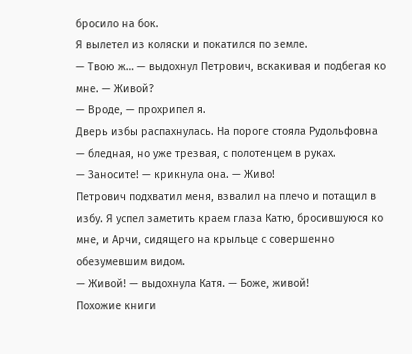бросило на бок.
Я вылетел из коляски и покатился по земле.
— Твою ж… — выдохнул Петрович, вскакивая и подбегая ко мне. — Живой?
— Вроде, — прохрипел я.
Дверь избы распахнулась. На пороге стояла Рудольфовна — бледная, но уже трезвая, с полотенцем в руках.
— Заносите! — крикнула она. — Живо!
Петрович подхватил меня, взвалил на плечо и потащил в избу. Я успел заметить краем глаза Катю, бросившуюся ко мне, и Арчи, сидящего на крыльце с совершенно обезумевшим видом.
— Живой! — выдохнула Катя. — Боже, живой!
Похожие книги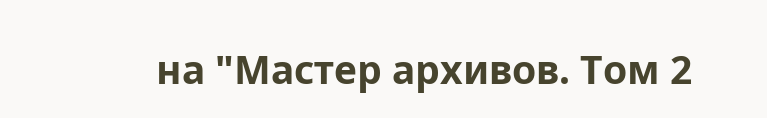на "Мастер архивов. Том 2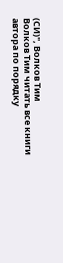(СИ)", Волков Тим
Волков Тим читать все книги автора по порядку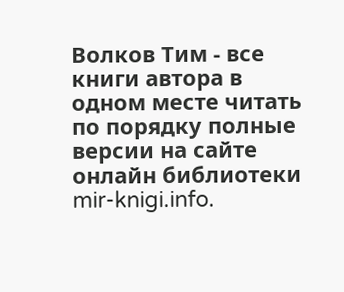Волков Тим - все книги автора в одном месте читать по порядку полные версии на сайте онлайн библиотеки mir-knigi.info.